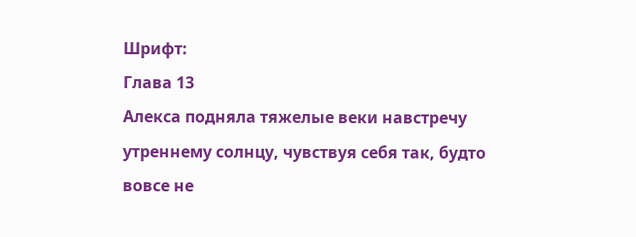Шрифт:
Глава 13
Алекса подняла тяжелые веки навстречу утреннему солнцу, чувствуя себя так, будто вовсе не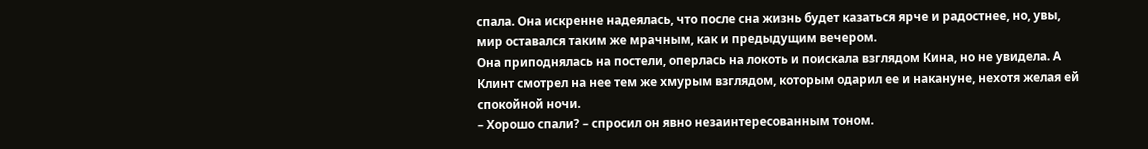спала. Она искренне надеялась, что после сна жизнь будет казаться ярче и радостнее, но, увы, мир оставался таким же мрачным, как и предыдущим вечером.
Она приподнялась на постели, оперлась на локоть и поискала взглядом Кина, но не увидела. А Клинт смотрел на нее тем же хмурым взглядом, которым одарил ее и накануне, нехотя желая ей спокойной ночи.
– Хорошо спали? – спросил он явно незаинтересованным тоном.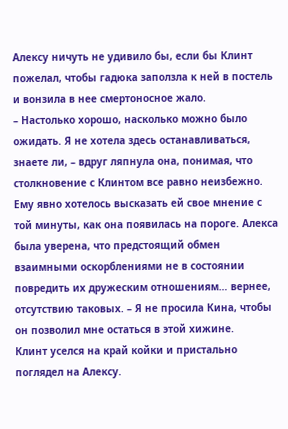Алексу ничуть не удивило бы, если бы Клинт пожелал, чтобы гадюка заползла к ней в постель и вонзила в нее смертоносное жало.
– Настолько хорошо, насколько можно было ожидать. Я не хотела здесь останавливаться, знаете ли, – вдруг ляпнула она, понимая, что столкновение с Клинтом все равно неизбежно. Ему явно хотелось высказать ей свое мнение с той минуты, как она появилась на пороге. Алекса была уверена, что предстоящий обмен взаимными оскорблениями не в состоянии повредить их дружеским отношениям… вернее, отсутствию таковых. – Я не просила Кина, чтобы он позволил мне остаться в этой хижине.
Клинт уселся на край койки и пристально поглядел на Алексу.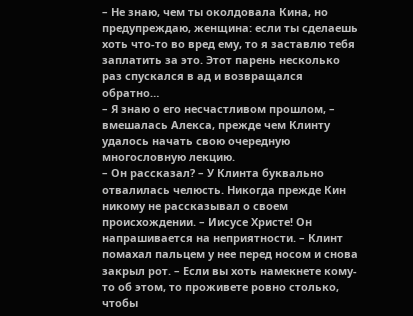– Не знаю, чем ты околдовала Кина, но предупреждаю, женщина: если ты сделаешь хоть что-то во вред ему, то я заставлю тебя заплатить за это. Этот парень несколько раз спускался в ад и возвращался обратно…
– Я знаю о его несчастливом прошлом, – вмешалась Алекса, прежде чем Клинту удалось начать свою очередную многословную лекцию.
– Он рассказал? – У Клинта буквально отвалилась челюсть. Никогда прежде Кин никому не рассказывал о своем происхождении. – Иисусе Христе! Он напрашивается на неприятности. – Клинт помахал пальцем у нее перед носом и снова закрыл рот. – Если вы хоть намекнете кому-то об этом, то проживете ровно столько, чтобы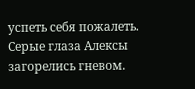успеть себя пожалеть.
Серые глаза Алексы загорелись гневом.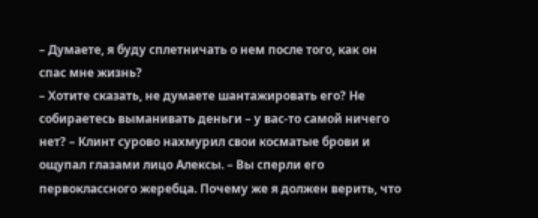– Думаете, я буду сплетничать о нем после того, как он спас мне жизнь?
– Хотите сказать, не думаете шантажировать его? Не собираетесь выманивать деньги – у вас-то самой ничего нет? – Клинт сурово нахмурил свои косматые брови и ощупал глазами лицо Алексы. – Вы сперли его первоклассного жеребца. Почему же я должен верить, что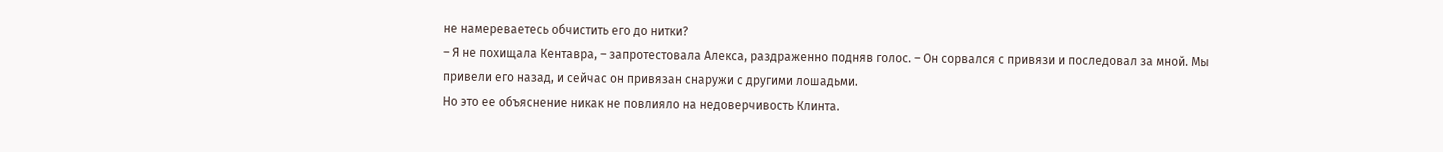не намереваетесь обчистить его до нитки?
– Я не похищала Кентавра, – запротестовала Алекса, раздраженно подняв голос. – Он сорвался с привязи и последовал за мной. Мы привели его назад, и сейчас он привязан снаружи с другими лошадьми.
Но это ее объяснение никак не повлияло на недоверчивость Клинта.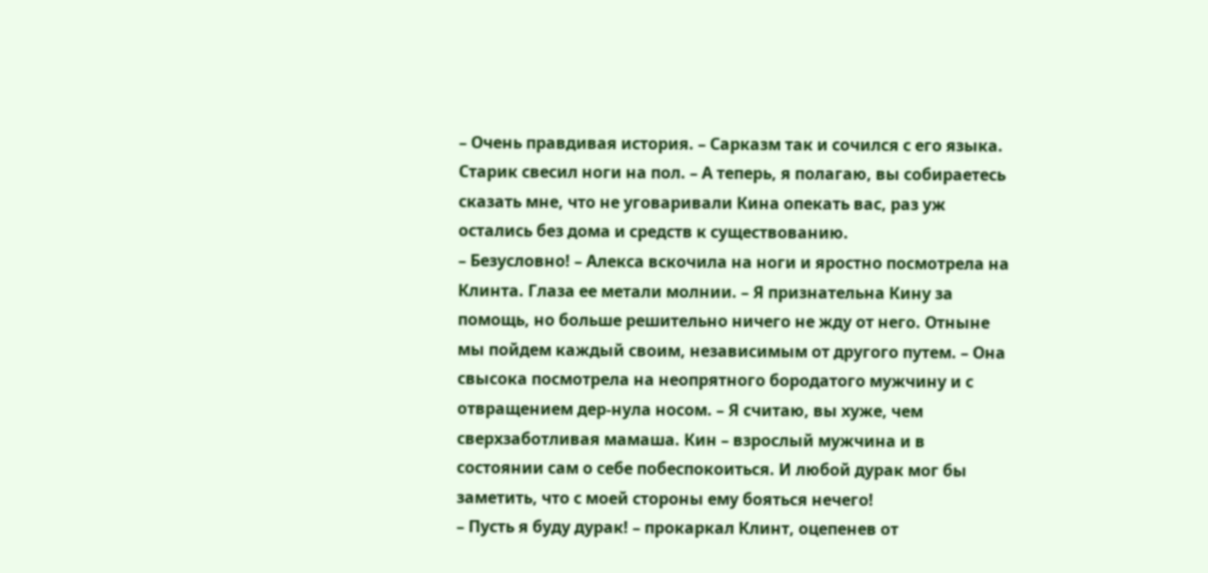– Очень правдивая история. – Сарказм так и сочился с его языка. Старик свесил ноги на пол. – А теперь, я полагаю, вы собираетесь сказать мне, что не уговаривали Кина опекать вас, раз уж остались без дома и средств к существованию.
– Безусловно! – Алекса вскочила на ноги и яростно посмотрела на Клинта. Глаза ее метали молнии. – Я признательна Кину за помощь, но больше решительно ничего не жду от него. Отныне мы пойдем каждый своим, независимым от другого путем. – Она свысока посмотрела на неопрятного бородатого мужчину и с отвращением дер-нула носом. – Я считаю, вы хуже, чем сверхзаботливая мамаша. Кин – взрослый мужчина и в состоянии сам о себе побеспокоиться. И любой дурак мог бы заметить, что с моей стороны ему бояться нечего!
– Пусть я буду дурак! – прокаркал Клинт, оцепенев от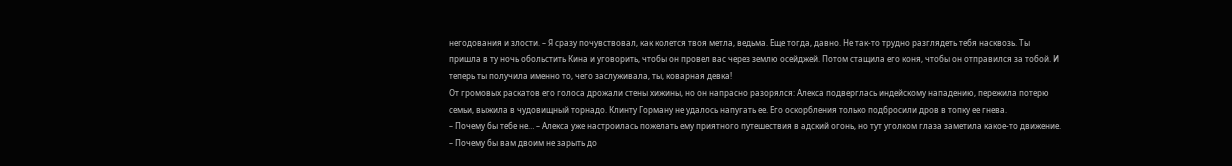негодования и злости. – Я сразу почувствовал, как колется твоя метла, ведьма. Еще тогда, давно. Не так-то трудно разглядеть тебя насквозь. Ты пришла в ту ночь обольстить Кина и уговорить, чтобы он провел вас через землю осейджей. Потом стащила его коня, чтобы он отправился за тобой. И теперь ты получила именно то, чего заслуживала, ты, коварная девка!
От громовых раскатов его голоса дрожали стены хижины, но он напрасно разорялся: Алекса подверглась индейскому нападению, пережила потерю семьи, выжила в чудовищный торнадо. Клинту Горману не удалось напугать ее. Его оскорбления только подбросили дров в топку ее гнева.
– Почему бы тебе не… – Алекса уже настроилась пожелать ему приятного путешествия в адский огонь, но тут уголком глаза заметила какое-то движение.
– Почему бы вам двоим не зарыть до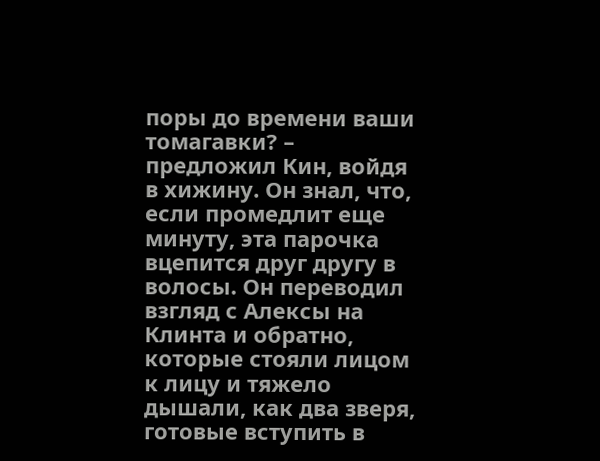поры до времени ваши томагавки? – предложил Кин, войдя в хижину. Он знал, что, если промедлит еще минуту, эта парочка вцепится друг другу в волосы. Он переводил взгляд с Алексы на Клинта и обратно, которые стояли лицом к лицу и тяжело дышали, как два зверя, готовые вступить в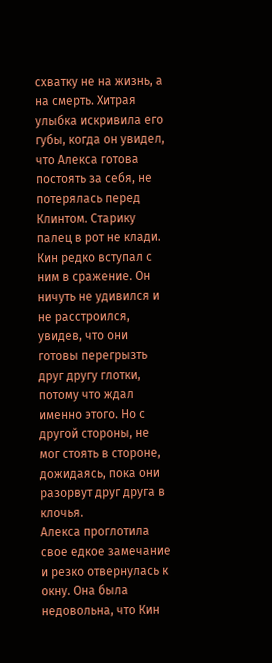схватку не на жизнь, а на смерть. Хитрая улыбка искривила его губы, когда он увидел, что Алекса готова постоять за себя, не потерялась перед Клинтом. Старику палец в рот не клади. Кин редко вступал с ним в сражение. Он ничуть не удивился и не расстроился, увидев, что они готовы перегрызть друг другу глотки, потому что ждал именно этого. Но с другой стороны, не мог стоять в стороне, дожидаясь, пока они разорвут друг друга в клочья.
Алекса проглотила свое едкое замечание и резко отвернулась к окну. Она была недовольна, что Кин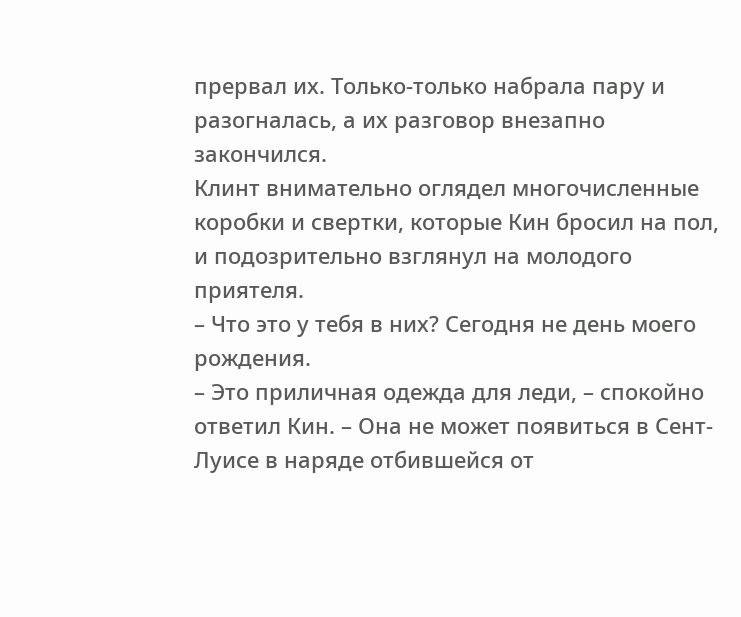прервал их. Только-только набрала пару и разогналась, а их разговор внезапно закончился.
Клинт внимательно оглядел многочисленные коробки и свертки, которые Кин бросил на пол, и подозрительно взглянул на молодого приятеля.
– Что это у тебя в них? Сегодня не день моего рождения.
– Это приличная одежда для леди, – спокойно ответил Кин. – Она не может появиться в Сент-Луисе в наряде отбившейся от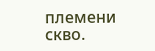племени скво.